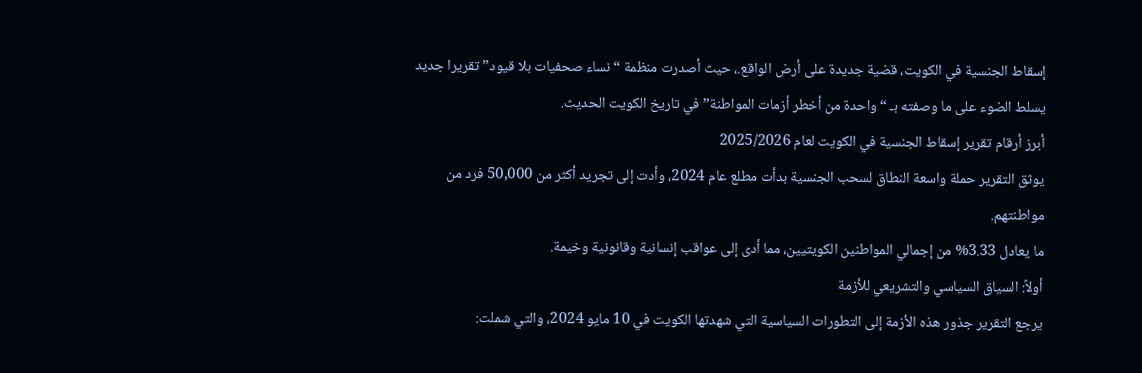إسقاط الجنسية في الكويت، قضية جديدة على أرض الواقع.، حيث أصدرت منظمة “نساء صحفيات بلا قيود” تقريرا جديد يسلط الضوء على ما وصفته بـ “واحدة من أخطر أزمات المواطنة” في تاريخ الكويت الحديث.
أبرز أرقام تقرير إسقاط الجنسية في الكويت لعام 2025/2026
يوثق التقرير حملة واسعة النطاق لسحب الجنسية بدأت مطلع عام 2024، وأدت إلى تجريد أكثر من 50,000 فرد من مواطنتهم.
ما يعادل 3.33% من إجمالي المواطنين الكويتيين، مما أدى إلى عواقب إنسانية وقانونية وخيمة.
أولاً: السياق السياسي والتشريعي للأزمة
يرجع التقرير جذور هذه الأزمة إلى التطورات السياسية التي شهدتها الكويت في 10 مايو 2024، والتي شملت: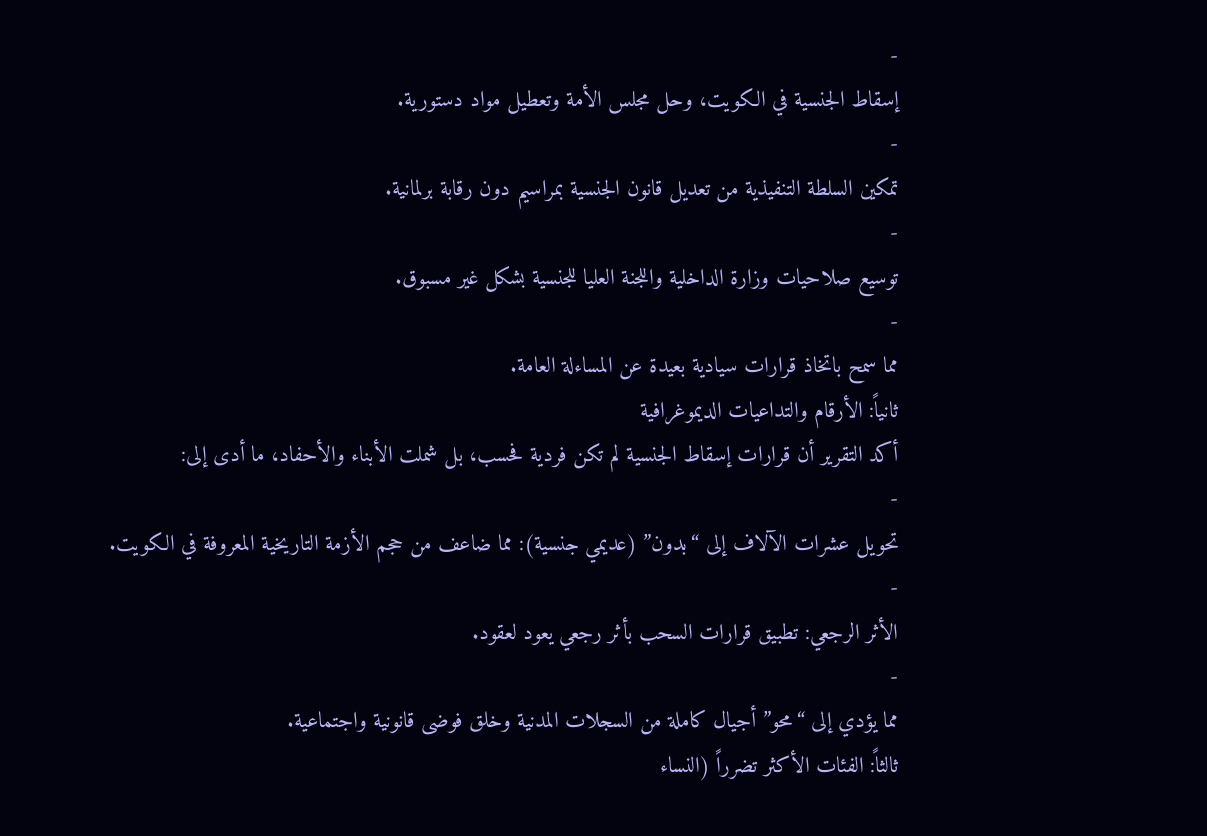-
إسقاط الجنسية في الكويت، وحل مجلس الأمة وتعطيل مواد دستورية.
-
تمكين السلطة التنفيذية من تعديل قانون الجنسية بمراسيم دون رقابة برلمانية.
-
توسيع صلاحيات وزارة الداخلية واللجنة العليا للجنسية بشكل غير مسبوق.
-
مما سمح باتخاذ قرارات سيادية بعيدة عن المساءلة العامة.
ثانياً: الأرقام والتداعيات الديموغرافية
أكد التقرير أن قرارات إسقاط الجنسية لم تكن فردية فحسب، بل شملت الأبناء والأحفاد، ما أدى إلى:
-
تحويل عشرات الآلاف إلى “بدون” (عديمي جنسية): مما ضاعف من حجم الأزمة التاريخية المعروفة في الكويت.
-
الأثر الرجعي: تطبيق قرارات السحب بأثر رجعي يعود لعقود.
-
مما يؤدي إلى “محو” أجيال كاملة من السجلات المدنية وخلق فوضى قانونية واجتماعية.
ثالثاً: الفئات الأكثر تضرراً (النساء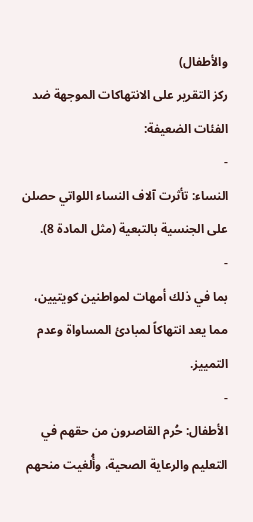والأطفال)
ركز التقرير على الانتهاكات الموجهة ضد الفئات الضعيفة:
-
النساء: تأثرت آلاف النساء اللواتي حصلن على الجنسية بالتبعية (مثل المادة 8).
-
بما في ذلك أمهات لمواطنين كويتيين، مما يعد انتهاكاً لمبادئ المساواة وعدم التمييز.
-
الأطفال: حُرم القاصرون من حقهم في التعليم والرعاية الصحية، وأُلغيت منحهم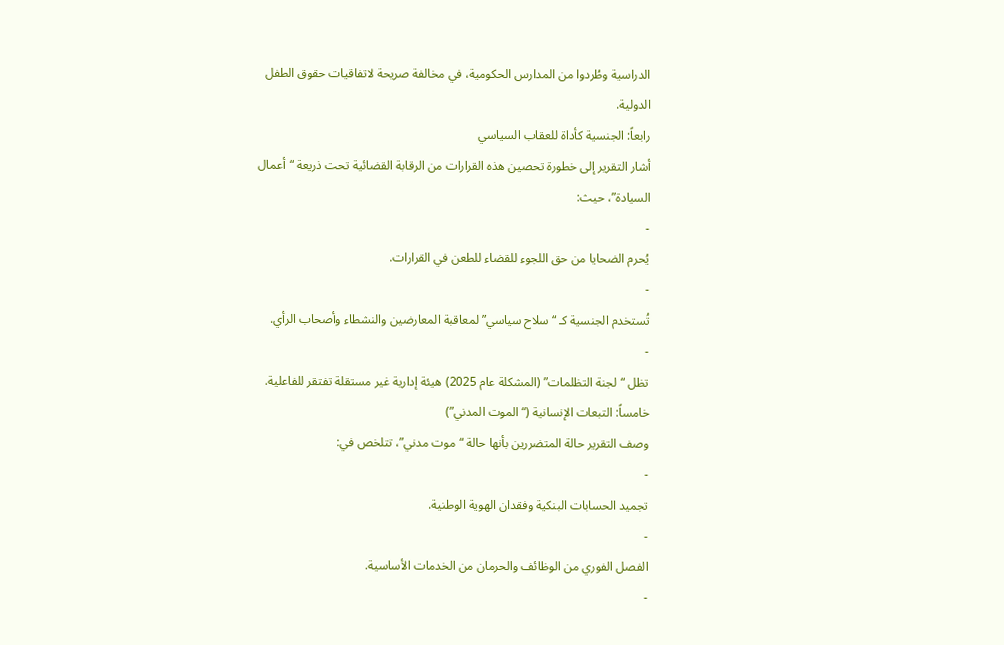الدراسية وطُردوا من المدارس الحكومية، في مخالفة صريحة لاتفاقيات حقوق الطفل الدولية.
رابعاً: الجنسية كأداة للعقاب السياسي
أشار التقرير إلى خطورة تحصين هذه القرارات من الرقابة القضائية تحت ذريعة “أعمال السيادة”، حيث:
-
يُحرم الضحايا من حق اللجوء للقضاء للطعن في القرارات.
-
تُستخدم الجنسية كـ “سلاح سياسي” لمعاقبة المعارضين والنشطاء وأصحاب الرأي.
-
تظل “لجنة التظلمات” (المشكلة عام 2025) هيئة إدارية غير مستقلة تفتقر للفاعلية.
خامساً: التبعات الإنسانية (“الموت المدني”)
وصف التقرير حالة المتضررين بأنها حالة “موت مدني”، تتلخص في:
-
تجميد الحسابات البنكية وفقدان الهوية الوطنية.
-
الفصل الفوري من الوظائف والحرمان من الخدمات الأساسية.
-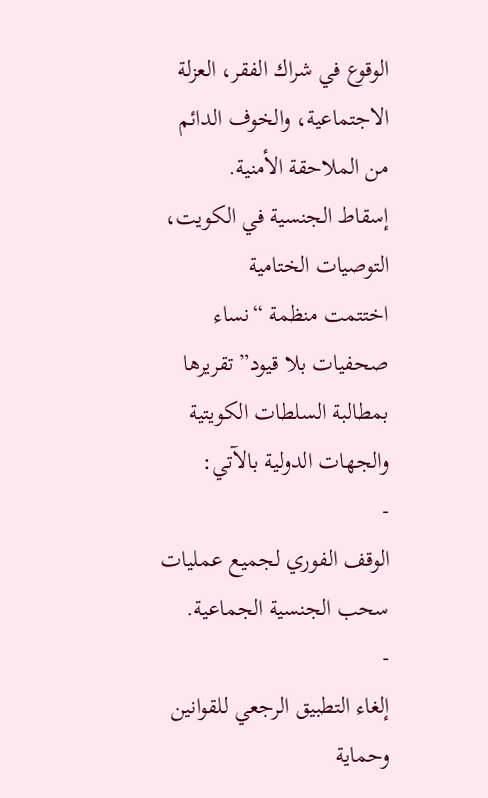الوقوع في شراك الفقر، العزلة الاجتماعية، والخوف الدائم من الملاحقة الأمنية.
إسقاط الجنسية في الكويت، التوصيات الختامية
اختتمت منظمة “نساء صحفيات بلا قيود” تقريرها بمطالبة السلطات الكويتية والجهات الدولية بالآتي:
-
الوقف الفوري لجميع عمليات سحب الجنسية الجماعية.
-
إلغاء التطبيق الرجعي للقوانين وحماية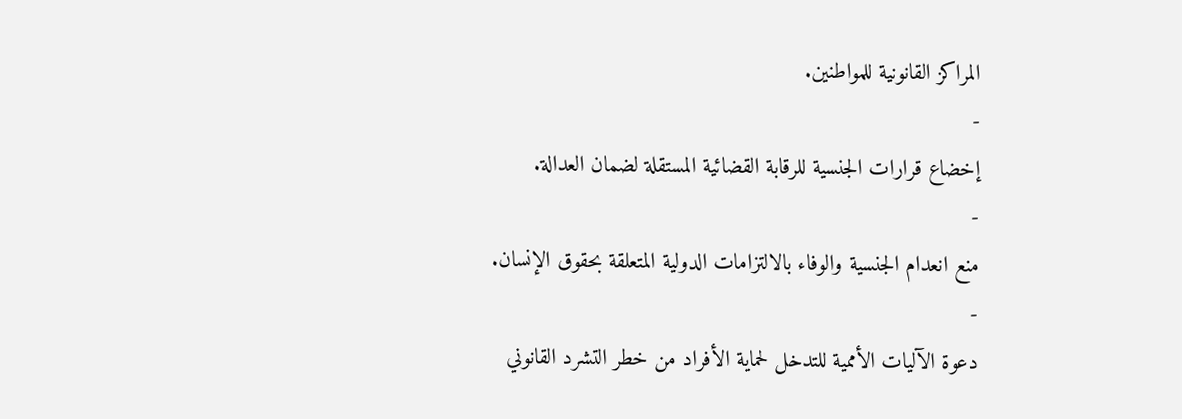المراكز القانونية للمواطنين.
-
إخضاع قرارات الجنسية للرقابة القضائية المستقلة لضمان العدالة.
-
منع انعدام الجنسية والوفاء بالالتزامات الدولية المتعلقة بحقوق الإنسان.
-
دعوة الآليات الأممية للتدخل لحماية الأفراد من خطر التشرد القانوني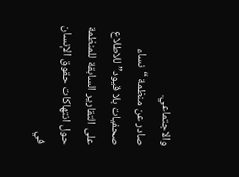والاجتماعي.
صادر عن منظمة “نساء صحفيات بلا قيود” للاطلاع على التقارير السابقة للمنظمة حول انتهاكات حقوق الإنسان في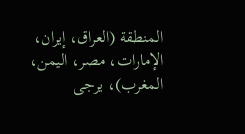المنطقة (العراق، إيران، الإمارات، مصر، اليمن، المغرب)، يرجى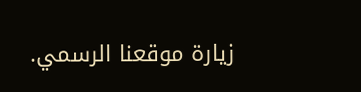زيارة موقعنا الرسمي.